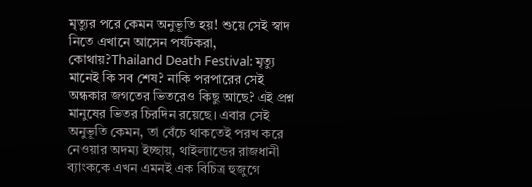মৃত্যুর পরে কেমন অনুভূতি হয়! শুয়ে সেই স্বাদ নিতে এখানে আসেন পর্যটকরা, কোথায়?Thailand Death Festival: মৃত্যু মানেই কি সব শেষ? নাকি পরপারের সেই অন্ধকার জগতের ভিতরেও কিছু আছে? এই প্রশ্ন মানুষের ভিতর চিরদিন রয়েছে। এবার সেই অনুভূতি কেমন, তা বেঁচে থাকতেই পরখ করে নেওয়ার অদম্য ইচ্ছায়, থাইল্যান্ডের রাজধানী ব্যাংককে এখন এমনই এক বিচিত্র হুজুগে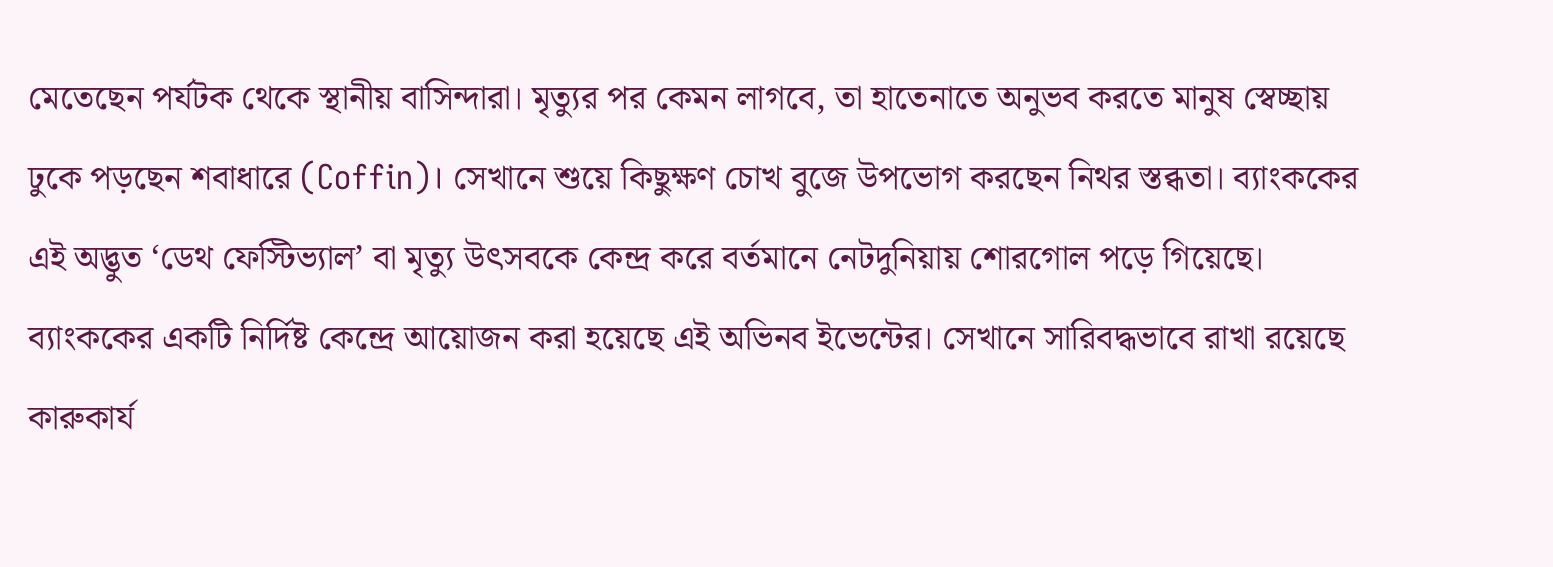মেতেছেন পর্যটক থেকে স্থানীয় বাসিন্দারা। মৃত্যুর পর কেমন লাগবে, তা হাতেনাতে অনুভব করতে মানুষ স্বেচ্ছায় ঢুকে পড়ছেন শবাধারে (Coffin)। সেখানে শুয়ে কিছুক্ষণ চোখ বুজে উপভোগ করছেন নিথর স্তব্ধতা। ব্যাংককের এই অদ্ভুত ‘ডেথ ফেস্টিভ্যাল’ বা মৃত্যু উৎসবকে কেন্দ্র করে বর্তমানে নেটদুনিয়ায় শোরগোল পড়ে গিয়েছে।
ব্যাংককের একটি নির্দিষ্ট কেন্দ্রে আয়োজন করা হয়েছে এই অভিনব ইভেন্টের। সেখানে সারিবদ্ধভাবে রাখা রয়েছে কারুকার্য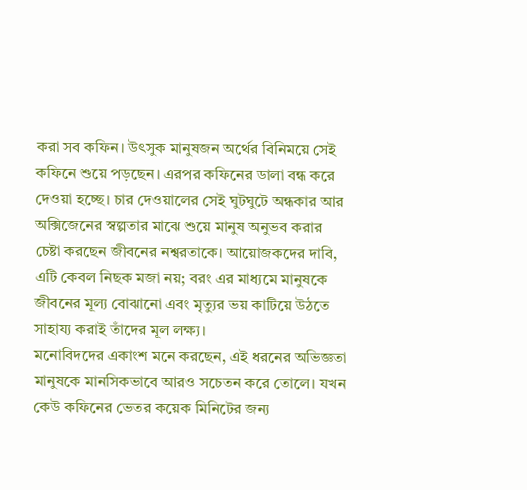করা সব কফিন। উৎসুক মানুষজন অর্থের বিনিময়ে সেই কফিনে শুয়ে পড়ছেন। এরপর কফিনের ডালা বন্ধ করে দেওয়া হচ্ছে। চার দেওয়ালের সেই ঘুটঘুটে অন্ধকার আর অক্সিজেনের স্বল্পতার মাঝে শুয়ে মানুষ অনুভব করার চেষ্টা করছেন জীবনের নশ্বরতাকে। আয়োজকদের দাবি, এটি কেবল নিছক মজা নয়; বরং এর মাধ্যমে মানুষকে জীবনের মূল্য বোঝানো এবং মৃত্যুর ভয় কাটিয়ে উঠতে সাহায্য করাই তাঁদের মূল লক্ষ্য।
মনোবিদদের একাংশ মনে করছেন, এই ধরনের অভিজ্ঞতা মানুষকে মানসিকভাবে আরও সচেতন করে তোলে। যখন কেউ কফিনের ভেতর কয়েক মিনিটের জন্য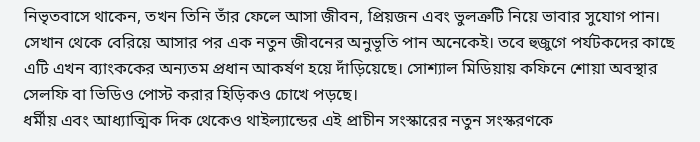নিভৃতবাসে থাকেন, তখন তিনি তাঁর ফেলে আসা জীবন, প্রিয়জন এবং ভুলত্রুটি নিয়ে ভাবার সুযোগ পান। সেখান থেকে বেরিয়ে আসার পর এক নতুন জীবনের অনুভূতি পান অনেকেই। তবে হুজুগে পর্যটকদের কাছে এটি এখন ব্যাংককের অন্যতম প্রধান আকর্ষণ হয়ে দাঁড়িয়েছে। সোশ্যাল মিডিয়ায় কফিনে শোয়া অবস্থার সেলফি বা ভিডিও পোস্ট করার হিড়িকও চোখে পড়ছে।
ধর্মীয় এবং আধ্যাত্মিক দিক থেকেও থাইল্যান্ডের এই প্রাচীন সংস্কারের নতুন সংস্করণকে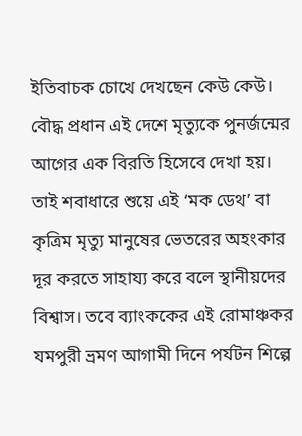ইতিবাচক চোখে দেখছেন কেউ কেউ। বৌদ্ধ প্রধান এই দেশে মৃত্যুকে পুনর্জন্মের আগের এক বিরতি হিসেবে দেখা হয়। তাই শবাধারে শুয়ে এই ‘মক ডেথ’ বা কৃত্রিম মৃত্যু মানুষের ভেতরের অহংকার দূর করতে সাহায্য করে বলে স্থানীয়দের বিশ্বাস। তবে ব্যাংককের এই রোমাঞ্চকর যমপুরী ভ্রমণ আগামী দিনে পর্যটন শিল্পে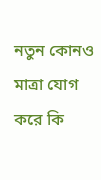নতুন কোনও মাত্রা যোগ করে কি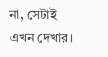না, সেটাই এখন দেখার।